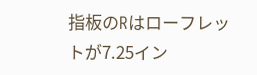指板のRはローフレットが7.25イン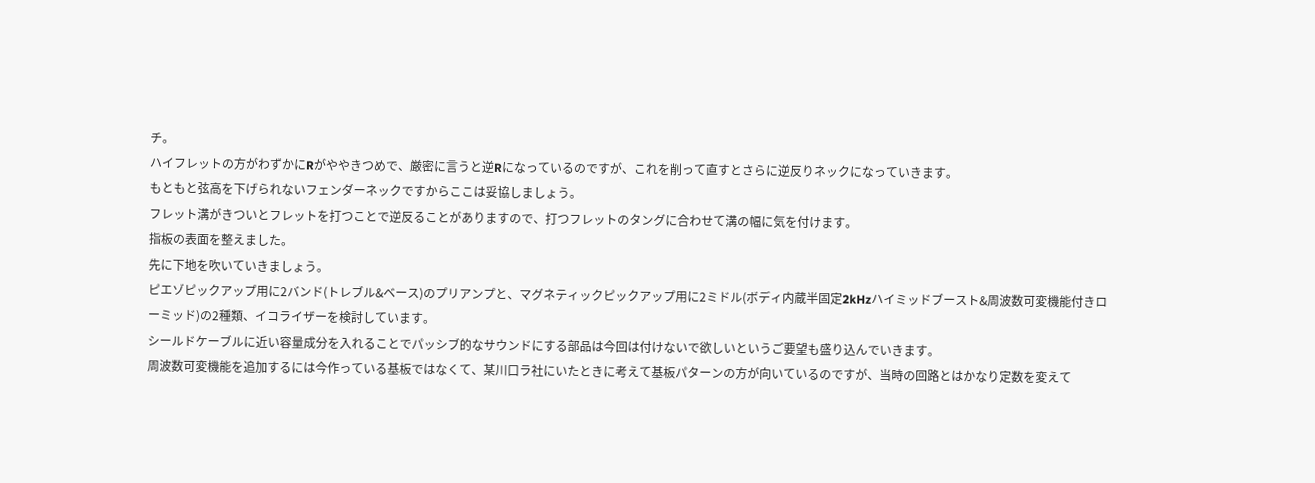チ。
ハイフレットの方がわずかにRがややきつめで、厳密に言うと逆Rになっているのですが、これを削って直すとさらに逆反りネックになっていきます。
もともと弦高を下げられないフェンダーネックですからここは妥協しましょう。
フレット溝がきついとフレットを打つことで逆反ることがありますので、打つフレットのタングに合わせて溝の幅に気を付けます。
指板の表面を整えました。
先に下地を吹いていきましょう。
ピエゾピックアップ用に2バンド(トレブル&ベース)のプリアンプと、マグネティックピックアップ用に2ミドル(ボディ内蔵半固定2kHzハイミッドブースト&周波数可変機能付きローミッド)の2種類、イコライザーを検討しています。
シールドケーブルに近い容量成分を入れることでパッシブ的なサウンドにする部品は今回は付けないで欲しいというご要望も盛り込んでいきます。
周波数可変機能を追加するには今作っている基板ではなくて、某川口ラ社にいたときに考えて基板パターンの方が向いているのですが、当時の回路とはかなり定数を変えて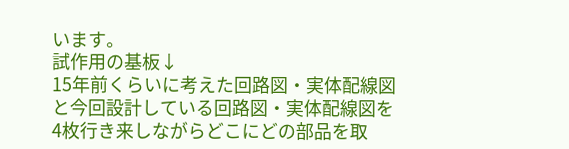います。
試作用の基板↓
15年前くらいに考えた回路図・実体配線図と今回設計している回路図・実体配線図を4枚行き来しながらどこにどの部品を取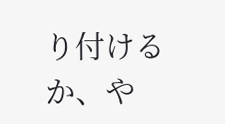り付けるか、や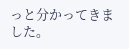っと分かってきました。